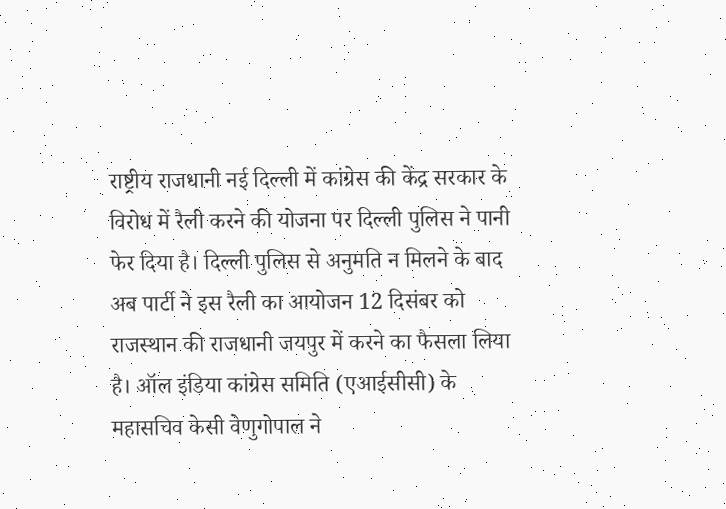राष्ट्रीय राजधानी नई दिल्ली में कांग्रेस की केंद्र सरकार के विरोध में रैली करने की योजना पर दिल्ली पुलिस ने पानी फेर दिया है। दिल्ली पुलिस से अनुमति न मिलने के बाद अब पार्टी ने इस रैली का आयोजन 12 दिसंबर को राजस्थान की राजधानी जयपुर में करने का फैसला लिया है। ऑल इंडिया कांग्रेस समिति (एआईसीसी) के महासचिव केसी वेणुगोपाल ने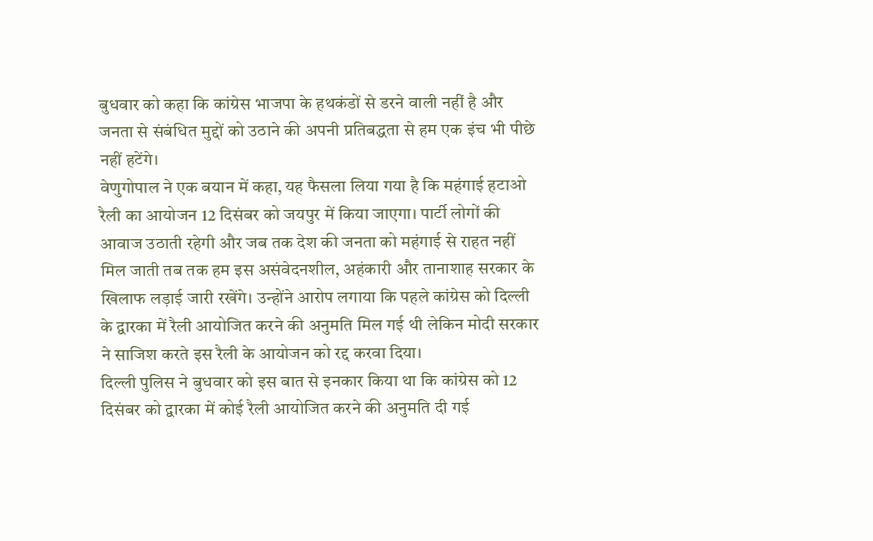बुधवार को कहा कि कांग्रेस भाजपा के हथकंडों से डरने वाली नहीं है और जनता से संबंधित मुद्दों को उठाने की अपनी प्रतिबद्धता से हम एक इंच भी पीछे नहीं हटेंगे।
वेणुगोपाल ने एक बयान में कहा, यह फैसला लिया गया है कि महंगाई हटाओ रैली का आयोजन 12 दिसंबर को जयपुर में किया जाएगा। पार्टी लोगों की आवाज उठाती रहेगी और जब तक देश की जनता को महंगाई से राहत नहीं मिल जाती तब तक हम इस असंवेदनशील, अहंकारी और तानाशाह सरकार के खिलाफ लड़ाई जारी रखेंगे। उन्होंने आरोप लगाया कि पहले कांग्रेस को दिल्ली के द्वारका में रैली आयोजित करने की अनुमति मिल गई थी लेकिन मोदी सरकार ने साजिश करते इस रैली के आयोजन को रद्द करवा दिया।
दिल्ली पुलिस ने बुधवार को इस बात से इनकार किया था कि कांग्रेस को 12 दिसंबर को द्वारका में कोई रैली आयोजित करने की अनुमति दी गई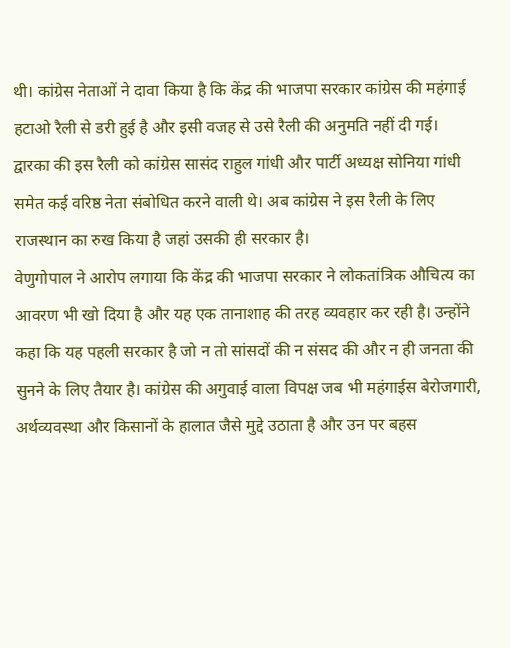थी। कांग्रेस नेताओं ने दावा किया है कि केंद्र की भाजपा सरकार कांग्रेस की महंगाई हटाओ रैली से डरी हुई है और इसी वजह से उसे रैली की अनुमति नहीं दी गई। द्वारका की इस रैली को कांग्रेस सासंद राहुल गांधी और पार्टी अध्यक्ष सोनिया गांधी समेत कई वरिष्ठ नेता संबोधित करने वाली थे। अब कांग्रेस ने इस रैली के लिए राजस्थान का रुख किया है जहां उसकी ही सरकार है।
वेणुगोपाल ने आरोप लगाया कि केंद्र की भाजपा सरकार ने लोकतांत्रिक औचित्य का आवरण भी खो दिया है और यह एक तानाशाह की तरह व्यवहार कर रही है। उन्होंने कहा कि यह पहली सरकार है जो न तो सांसदों की न संसद की और न ही जनता की सुनने के लिए तैयार है। कांग्रेस की अगुवाई वाला विपक्ष जब भी महंगाईस बेरोजगारी, अर्थव्यवस्था और किसानों के हालात जैसे मुद्दे उठाता है और उन पर बहस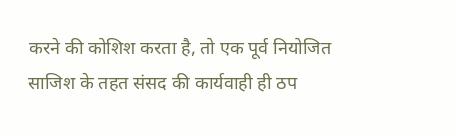करने की कोशिश करता है, तो एक पूर्व नियोजित साजिश के तहत संसद की कार्यवाही ही ठप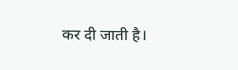कर दी जाती है।